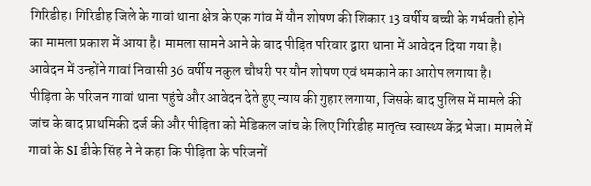गिरिडीह। गिरिडीह जिले के गावां थाना क्षेत्र के एक गांव में यौन शोषण की शिकार 13 वर्षीय बच्ची के गर्भवती होने का मामला प्रकाश में आया है। मामला सामने आने के बाद पीड़ित परिवार द्वारा थाना में आवेदन दिया गया है। आवेदन में उन्होंने गावां निवासी 36 वर्षीय नकुल चौधरी पर यौन शोषण एवं धमकाने का आरोप लगाया है।
पीड़िता के परिजन गावां थाना पहुंचे और आवेदन देते हुए न्याय की गुहार लगाया, जिसके बाद पुलिस में मामले की जांच के बाद प्राथमिकी दर्ज की और पीड़िता को मेडिकल जांच के लिए गिरिडीह मातृत्व स्वास्थ्य केंद्र भेजा। मामले में गावां के SI डीके सिंह ने ने कहा कि पीड़िता के परिजनों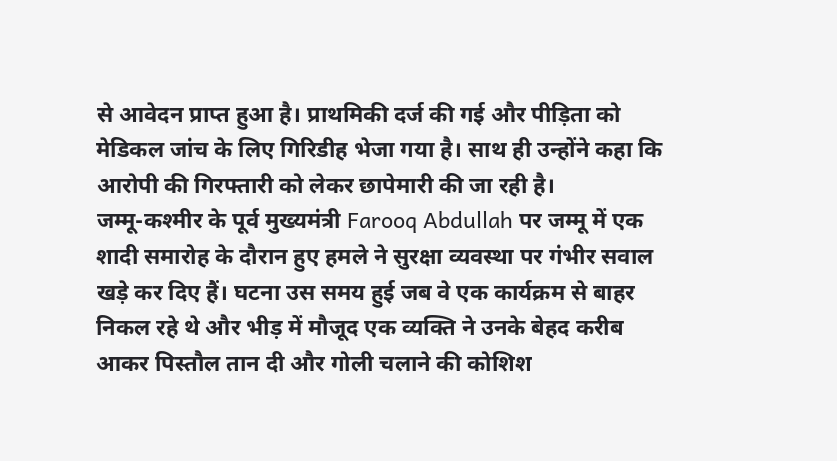से आवेदन प्राप्त हुआ है। प्राथमिकी दर्ज की गई और पीड़िता को मेडिकल जांच के लिए गिरिडीह भेजा गया है। साथ ही उन्होंने कहा कि आरोपी की गिरफ्तारी को लेकर छापेमारी की जा रही है।
जम्मू-कश्मीर के पूर्व मुख्यमंत्री Farooq Abdullah पर जम्मू में एक शादी समारोह के दौरान हुए हमले ने सुरक्षा व्यवस्था पर गंभीर सवाल खड़े कर दिए हैं। घटना उस समय हुई जब वे एक कार्यक्रम से बाहर निकल रहे थे और भीड़ में मौजूद एक व्यक्ति ने उनके बेहद करीब आकर पिस्तौल तान दी और गोली चलाने की कोशिश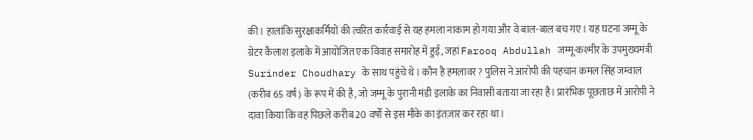की। हालांकि सुरक्षाकर्मियों की त्वरित कार्रवाई से यह हमला नाकाम हो गया और वे बाल-बाल बच गए। यह घटना जम्मू के ग्रेटर कैलाश इलाके में आयोजित एक विवाह समारोह में हुई, जहां Farooq Abdullah जम्मू-कश्मीर के उपमुख्यमंत्री Surinder Choudhary के साथ पहुंचे थे। कौन है हमलावर? पुलिस ने आरोपी की पहचान कमल सिंह जम्वाल (करीब 65 वर्ष) के रूप में की है, जो जम्मू के पुरानी मंडी इलाके का निवासी बताया जा रहा है। प्रारंभिक पूछताछ में आरोपी ने दावा किया कि वह पिछले करीब 20 वर्षों से इस मौके का इंतज़ार कर रहा था।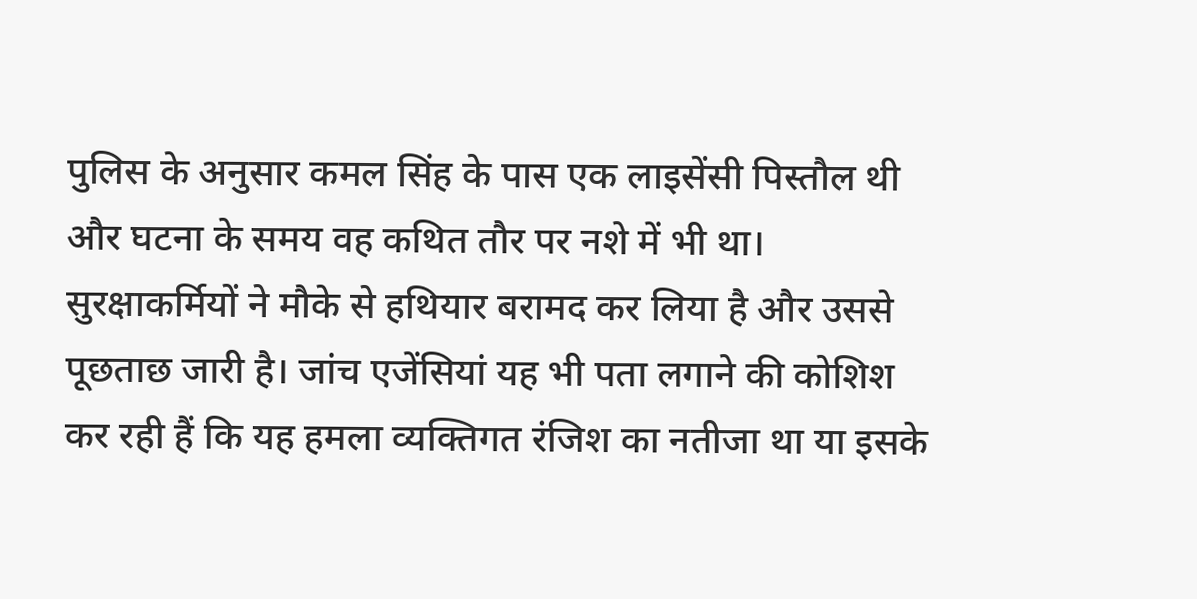पुलिस के अनुसार कमल सिंह के पास एक लाइसेंसी पिस्तौल थी और घटना के समय वह कथित तौर पर नशे में भी था। सुरक्षाकर्मियों ने मौके से हथियार बरामद कर लिया है और उससे पूछताछ जारी है। जांच एजेंसियां यह भी पता लगाने की कोशिश कर रही हैं कि यह हमला व्यक्तिगत रंजिश का नतीजा था या इसके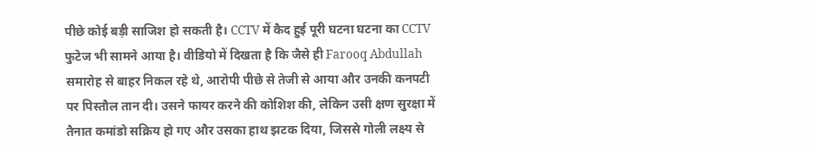पीछे कोई बड़ी साजिश हो सकती है। CCTV में कैद हुई पूरी घटना घटना का CCTV फुटेज भी सामने आया है। वीडियो में दिखता है कि जैसे ही Farooq Abdullah समारोह से बाहर निकल रहे थे, आरोपी पीछे से तेजी से आया और उनकी कनपटी पर पिस्तौल तान दी। उसने फायर करने की कोशिश की, लेकिन उसी क्षण सुरक्षा में तैनात कमांडो सक्रिय हो गए और उसका हाथ झटक दिया, जिससे गोली लक्ष्य से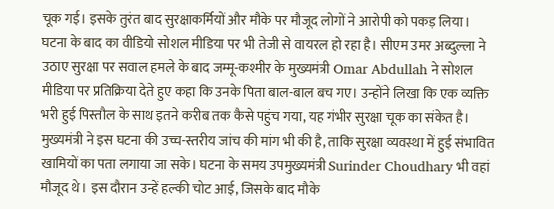चूक गई। इसके तुरंत बाद सुरक्षाकर्मियों और मौके पर मौजूद लोगों ने आरोपी को पकड़ लिया। घटना के बाद का वीडियो सोशल मीडिया पर भी तेजी से वायरल हो रहा है। सीएम उमर अब्दुल्ला ने उठाए सुरक्षा पर सवाल हमले के बाद जम्मू-कश्मीर के मुख्यमंत्री Omar Abdullah ने सोशल मीडिया पर प्रतिक्रिया देते हुए कहा कि उनके पिता बाल-बाल बच गए। उन्होंने लिखा कि एक व्यक्ति भरी हुई पिस्तौल के साथ इतने करीब तक कैसे पहुंच गया, यह गंभीर सुरक्षा चूक का संकेत है। मुख्यमंत्री ने इस घटना की उच्च-स्तरीय जांच की मांग भी की है, ताकि सुरक्षा व्यवस्था में हुई संभावित खामियों का पता लगाया जा सके। घटना के समय उपमुख्यमंत्री Surinder Choudhary भी वहां मौजूद थे। इस दौरान उन्हें हल्की चोट आई, जिसके बाद मौके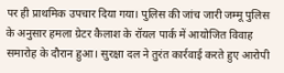पर ही प्राथमिक उपचार दिया गया। पुलिस की जांच जारी जम्मू पुलिस के अनुसार हमला ग्रेटर कैलाश के रॉयल पार्क में आयोजित विवाह समारोह के दौरान हुआ। सुरक्षा दल ने तुरंत कार्रवाई करते हुए आरोपी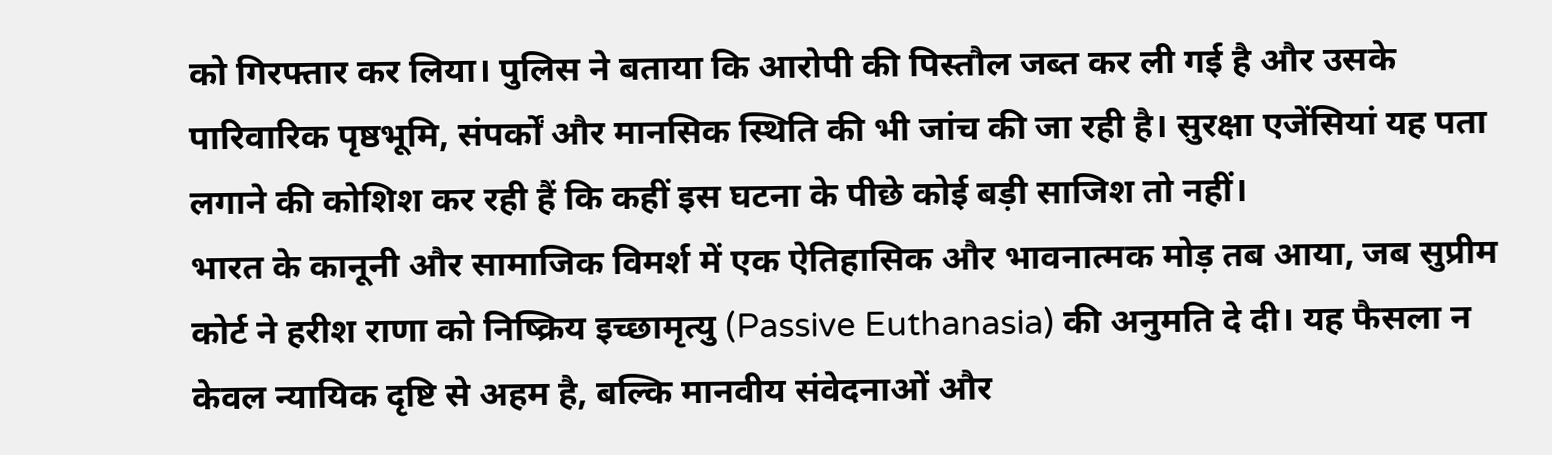को गिरफ्तार कर लिया। पुलिस ने बताया कि आरोपी की पिस्तौल जब्त कर ली गई है और उसके पारिवारिक पृष्ठभूमि, संपर्कों और मानसिक स्थिति की भी जांच की जा रही है। सुरक्षा एजेंसियां यह पता लगाने की कोशिश कर रही हैं कि कहीं इस घटना के पीछे कोई बड़ी साजिश तो नहीं।
भारत के कानूनी और सामाजिक विमर्श में एक ऐतिहासिक और भावनात्मक मोड़ तब आया, जब सुप्रीम कोर्ट ने हरीश राणा को निष्क्रिय इच्छामृत्यु (Passive Euthanasia) की अनुमति दे दी। यह फैसला न केवल न्यायिक दृष्टि से अहम है, बल्कि मानवीय संवेदनाओं और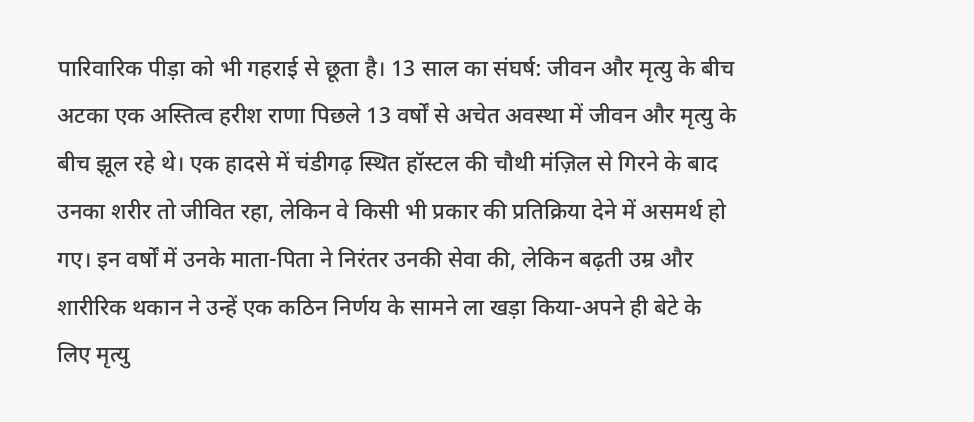पारिवारिक पीड़ा को भी गहराई से छूता है। 13 साल का संघर्ष: जीवन और मृत्यु के बीच अटका एक अस्तित्व हरीश राणा पिछले 13 वर्षों से अचेत अवस्था में जीवन और मृत्यु के बीच झूल रहे थे। एक हादसे में चंडीगढ़ स्थित हॉस्टल की चौथी मंज़िल से गिरने के बाद उनका शरीर तो जीवित रहा, लेकिन वे किसी भी प्रकार की प्रतिक्रिया देने में असमर्थ हो गए। इन वर्षों में उनके माता-पिता ने निरंतर उनकी सेवा की, लेकिन बढ़ती उम्र और शारीरिक थकान ने उन्हें एक कठिन निर्णय के सामने ला खड़ा किया-अपने ही बेटे के लिए मृत्यु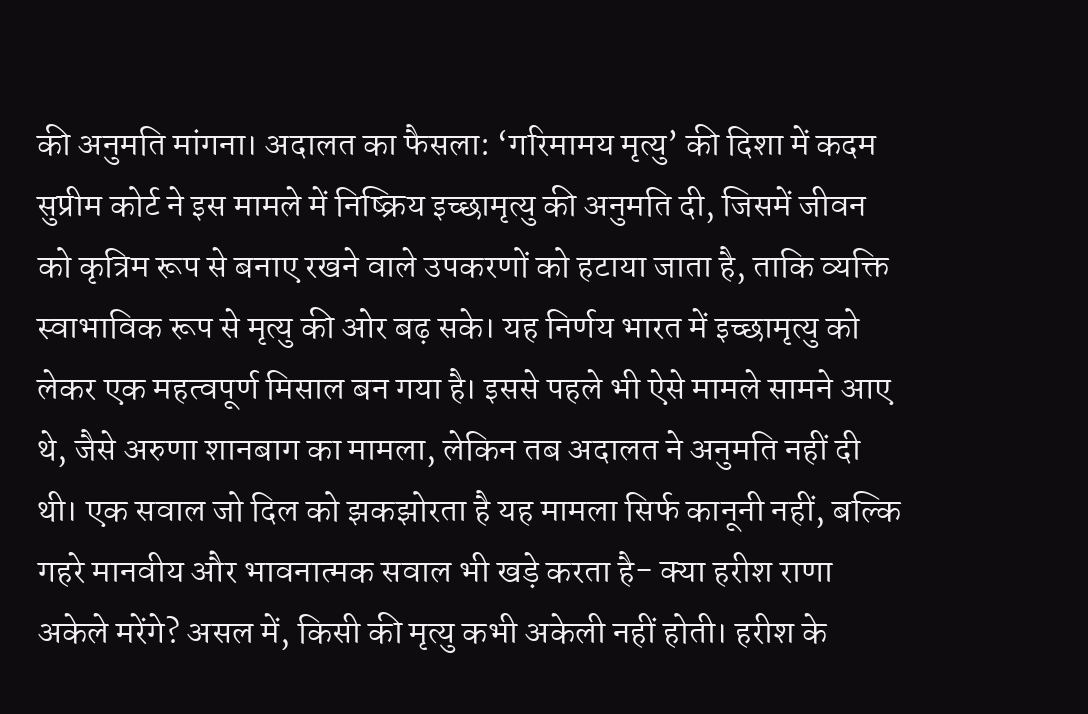की अनुमति मांगना। अदालत का फैसला: ‘गरिमामय मृत्यु’ की दिशा में कदम सुप्रीम कोर्ट ने इस मामले में निष्क्रिय इच्छामृत्यु की अनुमति दी, जिसमें जीवन को कृत्रिम रूप से बनाए रखने वाले उपकरणों को हटाया जाता है, ताकि व्यक्ति स्वाभाविक रूप से मृत्यु की ओर बढ़ सके। यह निर्णय भारत में इच्छामृत्यु को लेकर एक महत्वपूर्ण मिसाल बन गया है। इससे पहले भी ऐसे मामले सामने आए थे, जैसे अरुणा शानबाग का मामला, लेकिन तब अदालत ने अनुमति नहीं दी थी। एक सवाल जो दिल को झकझोरता है यह मामला सिर्फ कानूनी नहीं, बल्कि गहरे मानवीय और भावनात्मक सवाल भी खड़े करता है- क्या हरीश राणा अकेले मरेंगे? असल में, किसी की मृत्यु कभी अकेली नहीं होती। हरीश के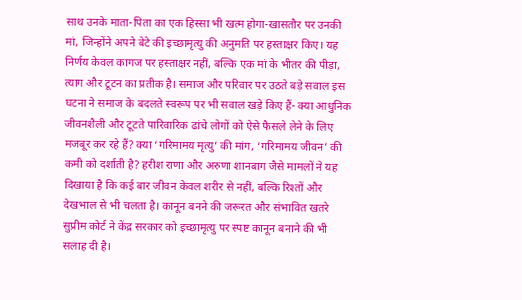साथ उनके माता-पिता का एक हिस्सा भी खत्म होगा-खासतौर पर उनकी मां, जिन्होंने अपने बेटे की इच्छामृत्यु की अनुमति पर हस्ताक्षर किए। यह निर्णय केवल कागज पर हस्ताक्षर नहीं, बल्कि एक मां के भीतर की पीड़ा, त्याग और टूटन का प्रतीक है। समाज और परिवार पर उठते बड़े सवाल इस घटना ने समाज के बदलते स्वरूप पर भी सवाल खड़े किए हैं- क्या आधुनिक जीवनशैली और टूटते पारिवारिक ढांचे लोगों को ऐसे फैसले लेने के लिए मजबूर कर रहे हैं? क्या ‘गरिमामय मृत्यु’ की मांग, ‘गरिमामय जीवन’ की कमी को दर्शाती है? हरीश राणा और अरुणा शानबाग जैसे मामलों ने यह दिखाया है कि कई बार जीवन केवल शरीर से नहीं, बल्कि रिश्तों और देखभाल से भी चलता है। कानून बनने की जरूरत और संभावित खतरे सुप्रीम कोर्ट ने केंद्र सरकार को इच्छामृत्यु पर स्पष्ट कानून बनाने की भी सलाह दी है।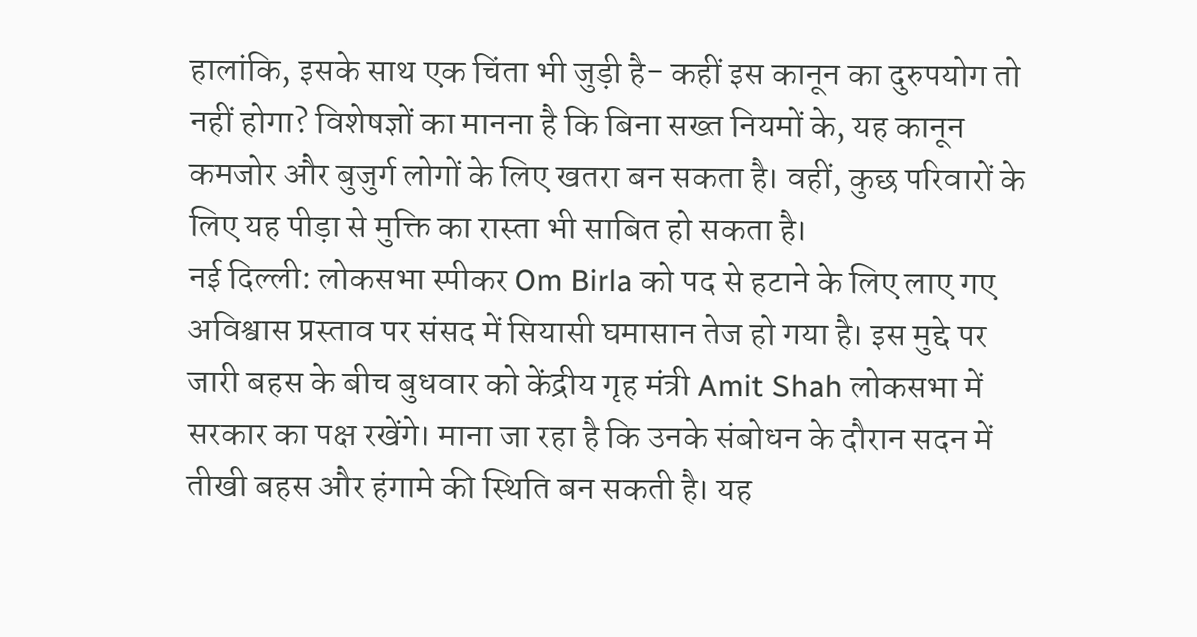हालांकि, इसके साथ एक चिंता भी जुड़ी है- कहीं इस कानून का दुरुपयोग तो नहीं होगा? विशेषज्ञों का मानना है कि बिना सख्त नियमों के, यह कानून कमजोर और बुजुर्ग लोगों के लिए खतरा बन सकता है। वहीं, कुछ परिवारों के लिए यह पीड़ा से मुक्ति का रास्ता भी साबित हो सकता है।
नई दिल्ली: लोकसभा स्पीकर Om Birla को पद से हटाने के लिए लाए गए अविश्वास प्रस्ताव पर संसद में सियासी घमासान तेज हो गया है। इस मुद्दे पर जारी बहस के बीच बुधवार को केंद्रीय गृह मंत्री Amit Shah लोकसभा में सरकार का पक्ष रखेंगे। माना जा रहा है कि उनके संबोधन के दौरान सदन में तीखी बहस और हंगामे की स्थिति बन सकती है। यह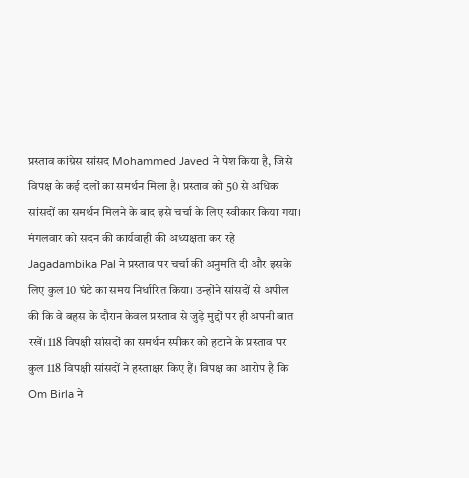प्रस्ताव कांग्रेस सांसद Mohammed Javed ने पेश किया है, जिसे विपक्ष के कई दलों का समर्थन मिला है। प्रस्ताव को 50 से अधिक सांसदों का समर्थन मिलने के बाद इसे चर्चा के लिए स्वीकार किया गया। मंगलवार को सदन की कार्यवाही की अध्यक्षता कर रहे Jagadambika Pal ने प्रस्ताव पर चर्चा की अनुमति दी और इसके लिए कुल 10 घंटे का समय निर्धारित किया। उन्होंने सांसदों से अपील की कि वे बहस के दौरान केवल प्रस्ताव से जुड़े मुद्दों पर ही अपनी बात रखें। 118 विपक्षी सांसदों का समर्थन स्पीकर को हटाने के प्रस्ताव पर कुल 118 विपक्षी सांसदों ने हस्ताक्षर किए हैं। विपक्ष का आरोप है कि Om Birla ने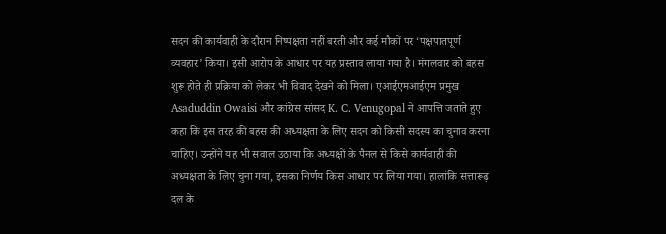सदन की कार्यवाही के दौरान निष्पक्षता नहीं बरती और कई मौकों पर ‘पक्षपातपूर्ण व्यवहार’ किया। इसी आरोप के आधार पर यह प्रस्ताव लाया गया है। मंगलवार को बहस शुरू होते ही प्रक्रिया को लेकर भी विवाद देखने को मिला। एआईएमआईएम प्रमुख Asaduddin Owaisi और कांग्रेस सांसद K. C. Venugopal ने आपत्ति जताते हुए कहा कि इस तरह की बहस की अध्यक्षता के लिए सदन को किसी सदस्य का चुनाव करना चाहिए। उन्होंने यह भी सवाल उठाया कि अध्यक्षों के पैनल से किसे कार्यवाही की अध्यक्षता के लिए चुना गया, इसका निर्णय किस आधार पर लिया गया। हालांकि सत्तारूढ़ दल के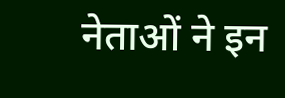नेताओं ने इन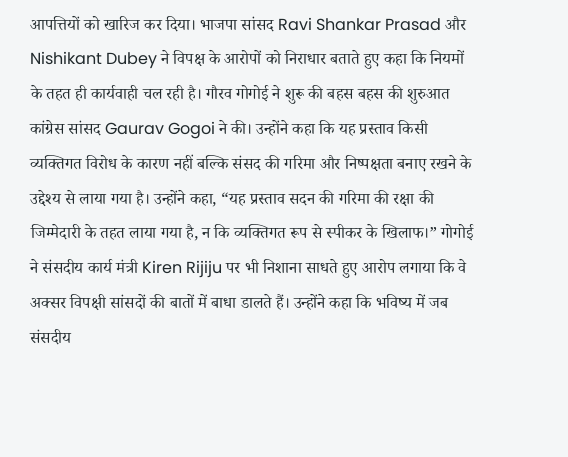आपत्तियों को खारिज कर दिया। भाजपा सांसद Ravi Shankar Prasad और Nishikant Dubey ने विपक्ष के आरोपों को निराधार बताते हुए कहा कि नियमों के तहत ही कार्यवाही चल रही है। गौरव गोगोई ने शुरू की बहस बहस की शुरुआत कांग्रेस सांसद Gaurav Gogoi ने की। उन्होंने कहा कि यह प्रस्ताव किसी व्यक्तिगत विरोध के कारण नहीं बल्कि संसद की गरिमा और निष्पक्षता बनाए रखने के उद्देश्य से लाया गया है। उन्होंने कहा, “यह प्रस्ताव सदन की गरिमा की रक्षा की जिम्मेदारी के तहत लाया गया है, न कि व्यक्तिगत रूप से स्पीकर के खिलाफ।” गोगोई ने संसदीय कार्य मंत्री Kiren Rijiju पर भी निशाना साधते हुए आरोप लगाया कि वे अक्सर विपक्षी सांसदों की बातों में बाधा डालते हैं। उन्होंने कहा कि भविष्य में जब संसदीय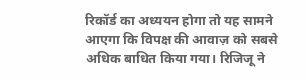रिकॉर्ड का अध्ययन होगा तो यह सामने आएगा कि विपक्ष की आवाज़ को सबसे अधिक बाधित किया गया। रिजिजू ने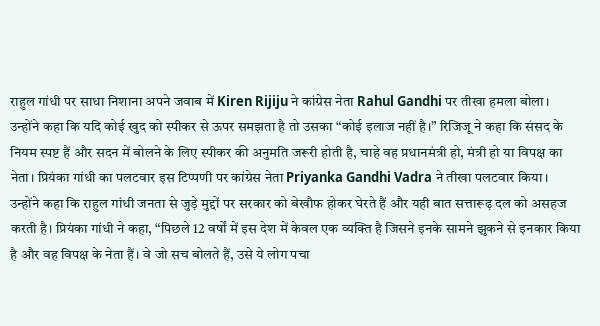राहुल गांधी पर साधा निशाना अपने जवाब में Kiren Rijiju ने कांग्रेस नेता Rahul Gandhi पर तीखा हमला बोला। उन्होंने कहा कि यदि कोई खुद को स्पीकर से ऊपर समझता है तो उसका “कोई इलाज नहीं है।” रिजिजू ने कहा कि संसद के नियम स्पष्ट हैं और सदन में बोलने के लिए स्पीकर की अनुमति जरूरी होती है, चाहे वह प्रधानमंत्री हो, मंत्री हो या विपक्ष का नेता। प्रियंका गांधी का पलटवार इस टिप्पणी पर कांग्रेस नेता Priyanka Gandhi Vadra ने तीखा पलटवार किया। उन्होंने कहा कि राहुल गांधी जनता से जुड़े मुद्दों पर सरकार को बेखौफ होकर घेरते हैं और यही बात सत्तारूढ़ दल को असहज करती है। प्रियंका गांधी ने कहा, “पिछले 12 वर्षों में इस देश में केवल एक व्यक्ति है जिसने इनके सामने झुकने से इनकार किया है और वह विपक्ष के नेता हैं। वे जो सच बोलते हैं, उसे ये लोग पचा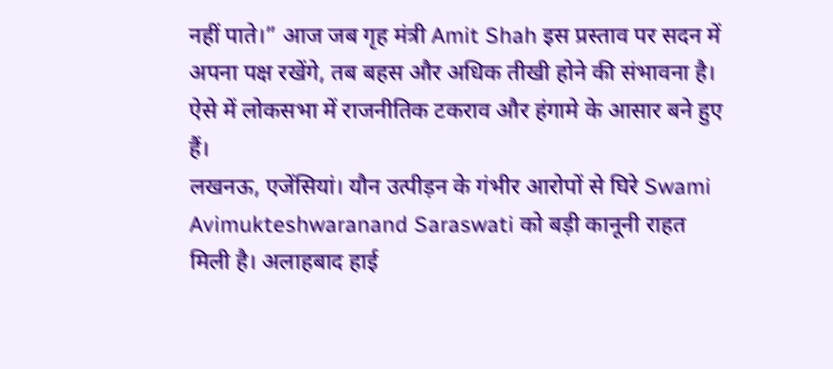नहीं पाते।” आज जब गृह मंत्री Amit Shah इस प्रस्ताव पर सदन में अपना पक्ष रखेंगे, तब बहस और अधिक तीखी होने की संभावना है। ऐसे में लोकसभा में राजनीतिक टकराव और हंगामे के आसार बने हुए हैं।
लखनऊ, एजेंसियां। यौन उत्पीड़न के गंभीर आरोपों से घिरे Swami Avimukteshwaranand Saraswati को बड़ी कानूनी राहत मिली है। अलाहबाद हाई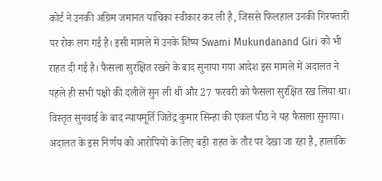कोर्ट ने उनकी अग्रिम जमानत याचिका स्वीकार कर ली है, जिससे फिलहाल उनकी गिरफ्तारी पर रोक लग गई है। इसी मामले में उनके शिष्य Swami Mukundanand Giri को भी राहत दी गई है। फैसला सुरक्षित रखने के बाद सुनाया गया आदेश इस मामले में अदालत ने पहले ही सभी पक्षों की दलीलें सुन ली थीं और 27 फरवरी को फैसला सुरक्षित रख लिया था। विस्तृत सुनवाई के बाद न्यायमूर्ति जितेंद्र कुमार सिन्हा की एकल पीठ ने यह फैसला सुनाया। अदालत के इस निर्णय को आरोपियों के लिए बड़ी राहत के तौर पर देखा जा रहा है, हालांकि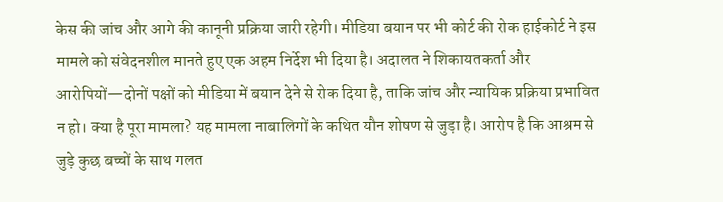केस की जांच और आगे की कानूनी प्रक्रिया जारी रहेगी। मीडिया बयान पर भी कोर्ट की रोक हाईकोर्ट ने इस मामले को संवेदनशील मानते हुए एक अहम निर्देश भी दिया है। अदालत ने शिकायतकर्ता और आरोपियों—दोनों पक्षों को मीडिया में बयान देने से रोक दिया है, ताकि जांच और न्यायिक प्रक्रिया प्रभावित न हो। क्या है पूरा मामला? यह मामला नाबालिगों के कथित यौन शोषण से जुड़ा है। आरोप है कि आश्रम से जुड़े कुछ बच्चों के साथ गलत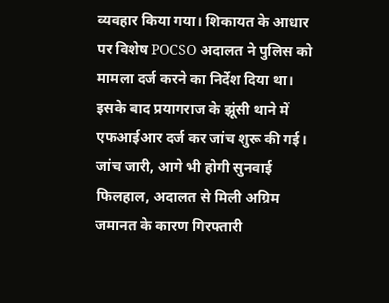व्यवहार किया गया। शिकायत के आधार पर विशेष POCSO अदालत ने पुलिस को मामला दर्ज करने का निर्देश दिया था। इसके बाद प्रयागराज के झूंसी थाने में एफआईआर दर्ज कर जांच शुरू की गई। जांच जारी, आगे भी होगी सुनवाई फिलहाल, अदालत से मिली अग्रिम जमानत के कारण गिरफ्तारी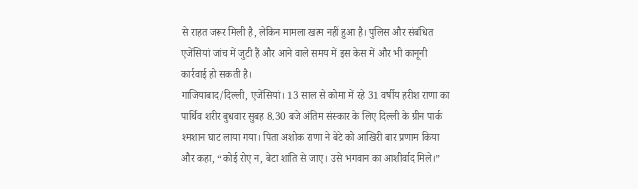से राहत जरूर मिली है, लेकिन मामला खत्म नहीं हुआ है। पुलिस और संबंधित एजेंसियां जांच में जुटी हैं और आने वाले समय में इस केस में और भी कानूनी कार्रवाई हो सकती है।
गाजियाबाद/दिल्ली, एजेंसियां। 13 साल से कोमा में रहे 31 वर्षीय हरीश राणा का पार्थिव शरीर बुधवार सुबह 8.30 बजे अंतिम संस्कार के लिए दिल्ली के ग्रीन पार्क श्मशान घाट लाया गया। पिता अशोक राणा ने बेटे को आखिरी बार प्रणाम किया और कहा, “कोई रोए न, बेटा शांति से जाए। उसे भगवान का आशीर्वाद मिले।”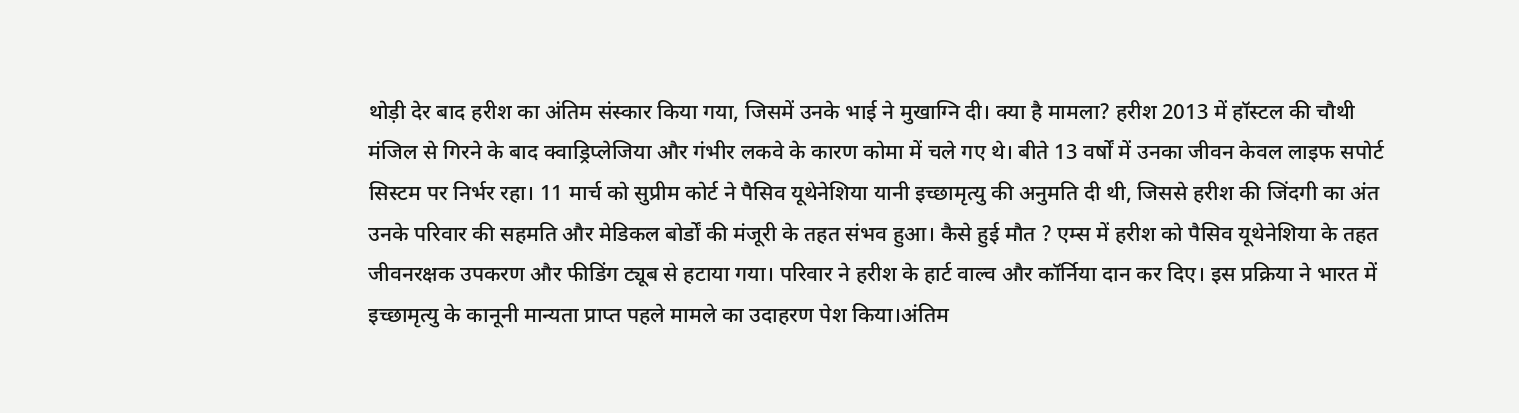थोड़ी देर बाद हरीश का अंतिम संस्कार किया गया, जिसमें उनके भाई ने मुखाग्नि दी। क्या है मामला? हरीश 2013 में हॉस्टल की चौथी मंजिल से गिरने के बाद क्वाड्रिप्लेजिया और गंभीर लकवे के कारण कोमा में चले गए थे। बीते 13 वर्षों में उनका जीवन केवल लाइफ सपोर्ट सिस्टम पर निर्भर रहा। 11 मार्च को सुप्रीम कोर्ट ने पैसिव यूथेनेशिया यानी इच्छामृत्यु की अनुमति दी थी, जिससे हरीश की जिंदगी का अंत उनके परिवार की सहमति और मेडिकल बोर्डों की मंजूरी के तहत संभव हुआ। कैसे हुई मौत ? एम्स में हरीश को पैसिव यूथेनेशिया के तहत जीवनरक्षक उपकरण और फीडिंग ट्यूब से हटाया गया। परिवार ने हरीश के हार्ट वाल्व और कॉर्निया दान कर दिए। इस प्रक्रिया ने भारत में इच्छामृत्यु के कानूनी मान्यता प्राप्त पहले मामले का उदाहरण पेश किया।अंतिम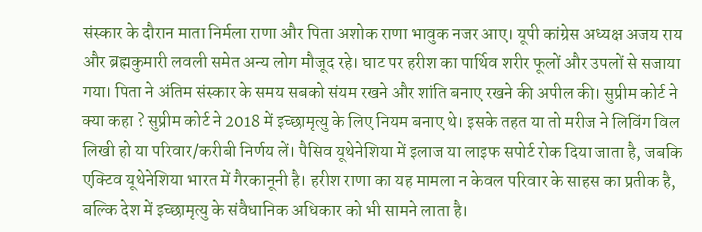संस्कार के दौरान माता निर्मला राणा और पिता अशोक राणा भावुक नजर आए। यूपी कांग्रेस अध्यक्ष अजय राय और ब्रह्मकुमारी लवली समेत अन्य लोग मौजूद रहे। घाट पर हरीश का पार्थिव शरीर फूलों और उपलों से सजाया गया। पिता ने अंतिम संस्कार के समय सबको संयम रखने और शांति बनाए रखने की अपील की। सुप्रीम कोर्ट ने क्या कहा ? सुप्रीम कोर्ट ने 2018 में इच्छामृत्यु के लिए नियम बनाए थे। इसके तहत या तो मरीज ने लिविंग विल लिखी हो या परिवार/करीबी निर्णय लें। पैसिव यूथेनेशिया में इलाज या लाइफ सपोर्ट रोक दिया जाता है, जबकि एक्टिव यूथेनेशिया भारत में गैरकानूनी है। हरीश राणा का यह मामला न केवल परिवार के साहस का प्रतीक है, बल्कि देश में इच्छामृत्यु के संवैधानिक अधिकार को भी सामने लाता है।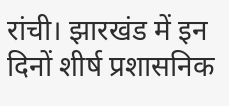रांची। झारखंड में इन दिनों शीर्ष प्रशासनिक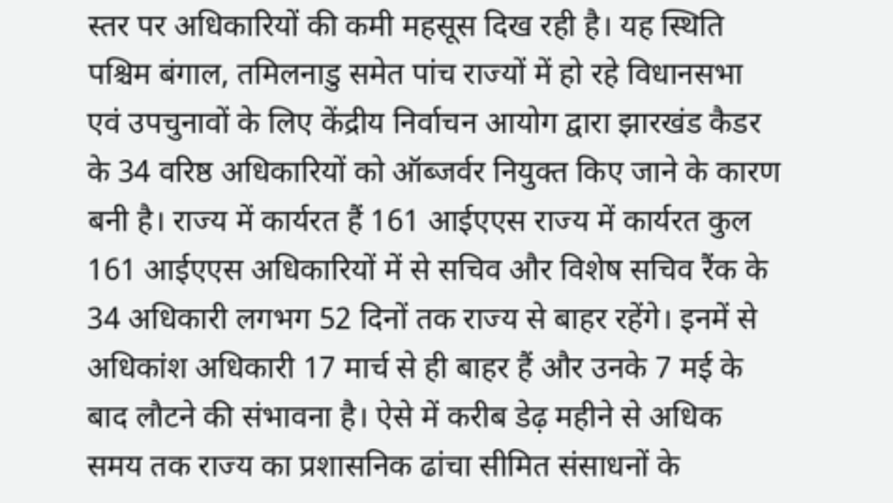स्तर पर अधिकारियों की कमी महसूस दिख रही है। यह स्थिति पश्चिम बंगाल, तमिलनाडु समेत पांच राज्यों में हो रहे विधानसभा एवं उपचुनावों के लिए केंद्रीय निर्वाचन आयोग द्वारा झारखंड कैडर के 34 वरिष्ठ अधिकारियों को ऑब्जर्वर नियुक्त किए जाने के कारण बनी है। राज्य में कार्यरत हैं 161 आईएएस राज्य में कार्यरत कुल 161 आईएएस अधिकारियों में से सचिव और विशेष सचिव रैंक के 34 अधिकारी लगभग 52 दिनों तक राज्य से बाहर रहेंगे। इनमें से अधिकांश अधिकारी 17 मार्च से ही बाहर हैं और उनके 7 मई के बाद लौटने की संभावना है। ऐसे में करीब डेढ़ महीने से अधिक समय तक राज्य का प्रशासनिक ढांचा सीमित संसाधनों के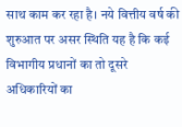साथ काम कर रहा है। नये वित्तीय वर्ष की शुरुआत पर असर स्थिति यह है कि कई विभागीय प्रधानों का तो दूसरे अधिकारियों का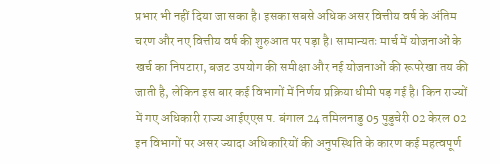प्रभार भी नहीं दिया जा सका है। इसका सबसे अधिक असर वित्तीय वर्ष के अंतिम चरण और नए वित्तीय वर्ष की शुरुआत पर पड़ा है। सामान्यतः मार्च में योजनाओं के खर्च का निपटारा, बजट उपयोग की समीक्षा और नई योजनाओं की रूपरेखा तय की जाती है, लेकिन इस बार कई विभागों में निर्णय प्रक्रिया धीमी पड़ गई है। किन राज्यों में गए अधिकारी राज्य आईएएस प. बंगाल 24 तमिलनाडु 05 पुडुचेरी 02 केरल 02 इन विभागों पर असर ज्यादा अधिकारियों की अनुपस्थिति के कारण कई महत्वपूर्ण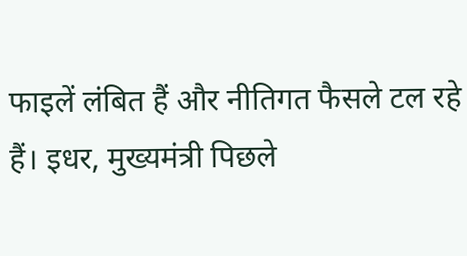फाइलें लंबित हैं और नीतिगत फैसले टल रहे हैं। इधर, मुख्यमंत्री पिछले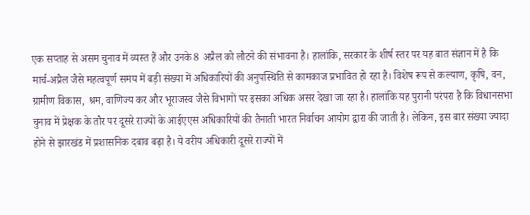एक सप्ताह से असम चुनाव में व्यस्त हैं और उनके 8 अप्रैल को लौटने की संभावना है। हालांकि, सरकार के शीर्ष स्तर पर यह बात संज्ञान में है कि मार्च-अप्रैल जैसे महत्वपूर्ण समय में बड़ी संख्या में अधिकारियों की अनुपस्थिति से कामकाज प्रभावित हो रहा है। विशेष रूप से कल्याण, कृषि, वन, ग्रामीण विकास, श्रम, वाणिज्य कर और भूराजस्व जैसे विभागों पर इसका अधिक असर देखा जा रहा है। हालांकि यह पुरानी परंपरा है कि विधानसभा चुनाव में प्रेक्षक के तौर पर दूसरे राज्यों के आईएएस अधिकारियों की तैनाती भारत निर्वाचन आयोग द्वारा की जाती है। लेकिन, इस बार संख्या ज्यादा होने से झारखंड में प्रशासनिक दबाव बढ़ा है। ये वरीय अधिकारी दूसरे राज्यों में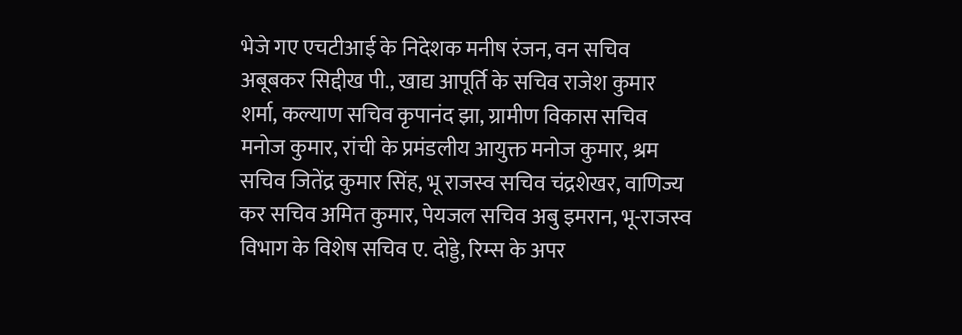भेजे गए एचटीआई के निदेशक मनीष रंजन, वन सचिव अबूबकर सिद्दीख पी., खाद्य आपूर्ति के सचिव राजेश कुमार शर्मा, कल्याण सचिव कृपानंद झा, ग्रामीण विकास सचिव मनोज कुमार, रांची के प्रमंडलीय आयुक्त मनोज कुमार, श्रम सचिव जितेंद्र कुमार सिंह, भू राजस्व सचिव चंद्रशेखर, वाणिज्य कर सचिव अमित कुमार, पेयजल सचिव अबु इमरान, भू-राजस्व विभाग के विशेष सचिव ए. दोड्डे, रिम्स के अपर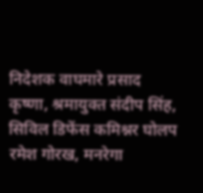निदेशक वाघमारे प्रसाद कृष्णा, श्रमायुक्त संदीप सिंह, सिविल डिफेंस कमिश्नर घोलप रमेश गोरख, मनरेगा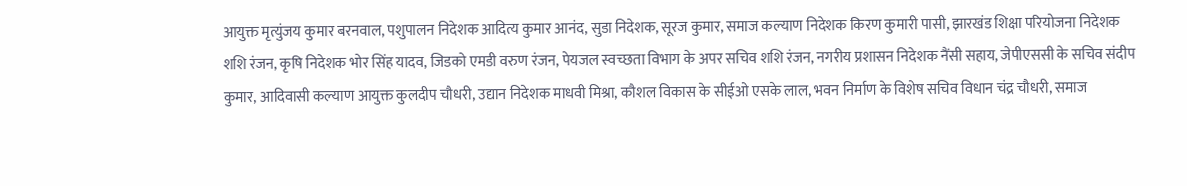आयुक्त मृत्युंजय कुमार बरनवाल, पशुपालन निदेशक आदित्य कुमार आनंद, सुडा निदेशक, सूरज कुमार, समाज कल्याण निदेशक किरण कुमारी पासी, झारखंड शिक्षा परियोजना निदेशक शशि रंजन, कृषि निदेशक भोर सिंह यादव, जिडको एमडी वरुण रंजन, पेयजल स्वच्छता विभाग के अपर सचिव शशि रंजन, नगरीय प्रशासन निदेशक नैंसी सहाय, जेपीएससी के सचिव संदीप कुमार, आदिवासी कल्याण आयुक्त कुलदीप चौधरी, उद्यान निदेशक माधवी मिश्रा, कौशल विकास के सीईओ एसके लाल, भवन निर्माण के विशेष सचिव विधान चंद्र चौधरी, समाज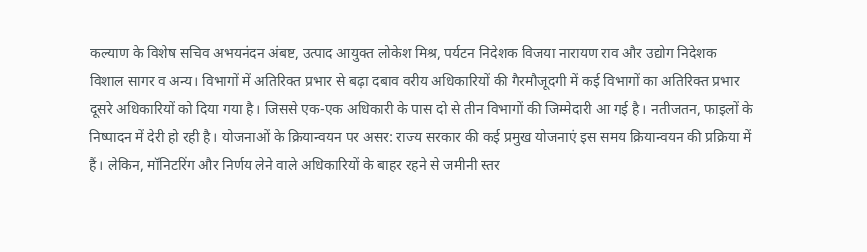कल्याण के विशेष सचिव अभयनंदन अंबष्ट, उत्पाद आयुक्त लोकेश मिश्र, पर्यटन निदेशक विजया नारायण राव और उद्योग निदेशक विशाल सागर व अन्य। विभागों में अतिरिक्त प्रभार से बढ़ा दबाव वरीय अधिकारियों की गैरमौजूदगी में कई विभागों का अतिरिक्त प्रभार दूसरे अधिकारियों को दिया गया है। जिससे एक-एक अधिकारी के पास दो से तीन विभागों की जिम्मेदारी आ गई है। नतीजतन, फाइलों के निष्पादन में देरी हो रही है। योजनाओं के क्रियान्वयन पर असर: राज्य सरकार की कई प्रमुख योजनाएं इस समय क्रियान्वयन की प्रक्रिया में हैं। लेकिन, मॉनिटरिंग और निर्णय लेने वाले अधिकारियों के बाहर रहने से जमीनी स्तर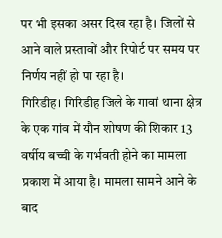पर भी इसका असर दिख रहा है। जिलों से आने वाले प्रस्तावों और रिपोर्ट पर समय पर निर्णय नहीं हो पा रहा है।
गिरिडीह। गिरिडीह जिले के गावां थाना क्षेत्र के एक गांव में यौन शोषण की शिकार 13 वर्षीय बच्ची के गर्भवती होने का मामला प्रकाश में आया है। मामला सामने आने के बाद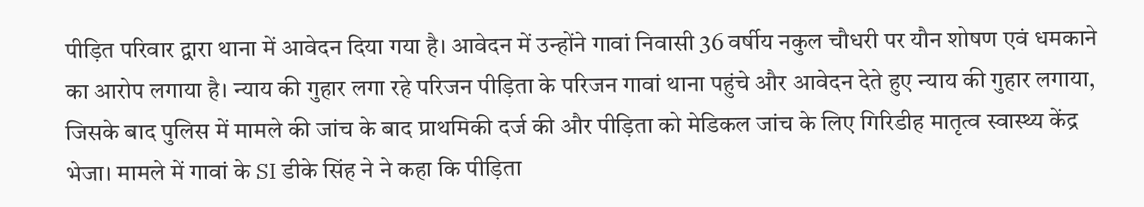पीड़ित परिवार द्वारा थाना में आवेदन दिया गया है। आवेदन में उन्होंने गावां निवासी 36 वर्षीय नकुल चौधरी पर यौन शोषण एवं धमकाने का आरोप लगाया है। न्याय की गुहार लगा रहे परिजन पीड़िता के परिजन गावां थाना पहुंचे और आवेदन देते हुए न्याय की गुहार लगाया, जिसके बाद पुलिस में मामले की जांच के बाद प्राथमिकी दर्ज की और पीड़िता को मेडिकल जांच के लिए गिरिडीह मातृत्व स्वास्थ्य केंद्र भेजा। मामले में गावां के SI डीके सिंह ने ने कहा कि पीड़िता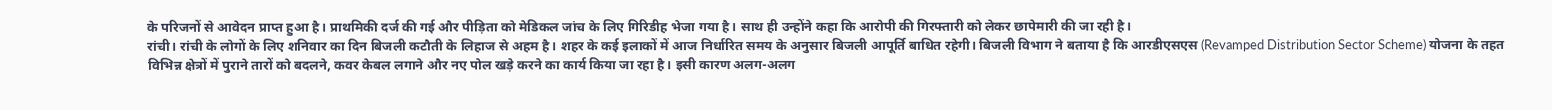के परिजनों से आवेदन प्राप्त हुआ है। प्राथमिकी दर्ज की गई और पीड़िता को मेडिकल जांच के लिए गिरिडीह भेजा गया है। साथ ही उन्होंने कहा कि आरोपी की गिरफ्तारी को लेकर छापेमारी की जा रही है।
रांची। रांची के लोगों के लिए शनिवार का दिन बिजली कटौती के लिहाज से अहम है। शहर के कई इलाकों में आज निर्धारित समय के अनुसार बिजली आपूर्ति बाधित रहेगी। बिजली विभाग ने बताया है कि आरडीएसएस (Revamped Distribution Sector Scheme) योजना के तहत विभिन्न क्षेत्रों में पुराने तारों को बदलने, कवर केबल लगाने और नए पोल खड़े करने का कार्य किया जा रहा है। इसी कारण अलग-अलग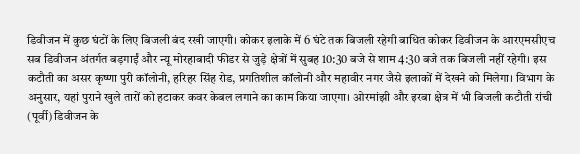डिवीजन में कुछ घंटों के लिए बिजली बंद रखी जाएगी। कोकर इलाके में 6 घंटे तक बिजली रहेगी बाधित कोकर डिवीजन के आरएमसीएच सब डिवीजन अंतर्गत बड़गाईं और न्यू मोरहाबादी फीडर से जुड़े क्षेत्रों में सुबह 10:30 बजे से शाम 4:30 बजे तक बिजली नहीं रहेगी। इस कटौती का असर कृष्णा पुरी कॉलोनी, हरिहर सिंह रोड, प्रगतिशील कॉलोनी और महावीर नगर जैसे इलाकों में देखने को मिलेगा। विभाग के अनुसार, यहां पुराने खुले तारों को हटाकर कवर केबल लगाने का काम किया जाएगा। ओरमांझी और इरबा क्षेत्र में भी बिजली कटौती रांची (पूर्वी) डिवीजन के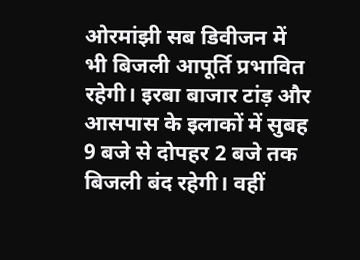ओरमांझी सब डिवीजन में भी बिजली आपूर्ति प्रभावित रहेगी। इरबा बाजार टांड़ और आसपास के इलाकों में सुबह 9 बजे से दोपहर 2 बजे तक बिजली बंद रहेगी। वहीं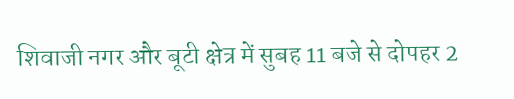शिवाजी नगर और बूटी क्षेत्र में सुबह 11 बजे से दोपहर 2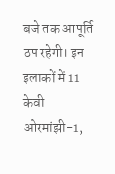बजे तक आपूर्ति ठप रहेगी। इन इलाकों में 11 केवी ओरमांझी-1,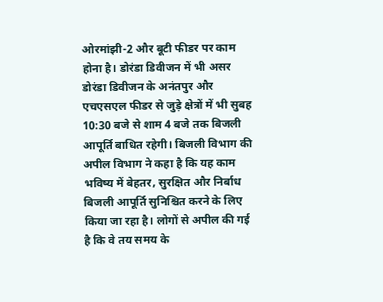ओरमांझी-2 और बूटी फीडर पर काम होना है। डोरंडा डिवीजन में भी असर डोरंडा डिवीजन के अनंतपुर और एचएसएल फीडर से जुड़े क्षेत्रों में भी सुबह 10:30 बजे से शाम 4 बजे तक बिजली आपूर्ति बाधित रहेगी। बिजली विभाग की अपील विभाग ने कहा है कि यह काम भविष्य में बेहतर, सुरक्षित और निर्बाध बिजली आपूर्ति सुनिश्चित करने के लिए किया जा रहा है। लोगों से अपील की गई है कि वे तय समय के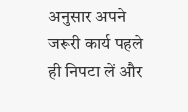अनुसार अपने जरूरी कार्य पहले ही निपटा लें और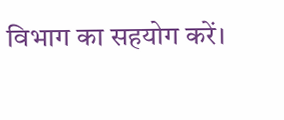विभाग का सहयोग करें।